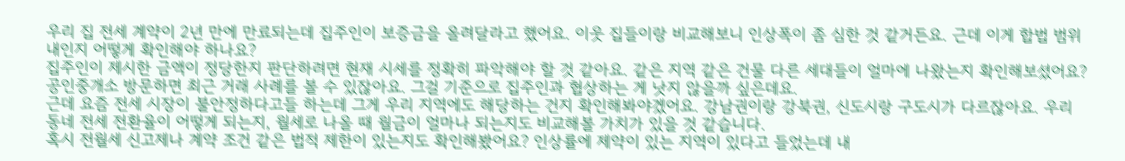우리 집 전세 계약이 2년 만에 만료되는데 집주인이 보증금을 올려달라고 했어요. 이웃 집들이랑 비교해보니 인상폭이 좀 심한 것 같거든요. 근데 이게 합법 범위 내인지 어떻게 확인해야 하나요?
집주인이 제시한 금액이 정당한지 판단하려면 현재 시세를 정확히 파악해야 할 것 같아요. 같은 지역 같은 건물 다른 세대들이 얼마에 나왔는지 확인해보셨어요? 공인중개소 방문하면 최근 거래 사례를 볼 수 있잖아요. 그걸 기준으로 집주인과 협상하는 게 낫지 않을까 싶은데요.
근데 요즘 전세 시장이 불안정하다고들 하는데 그게 우리 지역에도 해당하는 건지 확인해봐야겠어요. 강남권이랑 강북권, 신도시랑 구도시가 다르잖아요. 우리 동네 전세 전환율이 어떻게 되는지, 월세로 나올 때 월금이 얼마나 되는지도 비교해볼 가치가 있을 것 같습니다.
혹시 전월세 신고제나 계약 조건 같은 법적 제한이 있는지도 확인해봤어요? 인상률에 제약이 있는 지역이 있다고 들었는데 내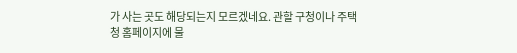가 사는 곳도 해당되는지 모르겠네요. 관할 구청이나 주택청 홈페이지에 물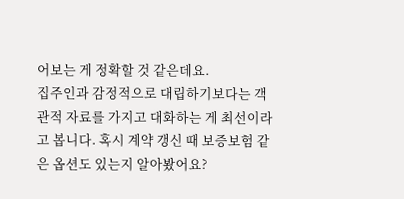어보는 게 정확할 것 같은데요.
집주인과 감정적으로 대립하기보다는 객관적 자료를 가지고 대화하는 게 최선이라고 봅니다. 혹시 계약 갱신 때 보증보험 같은 옵션도 있는지 알아봤어요?